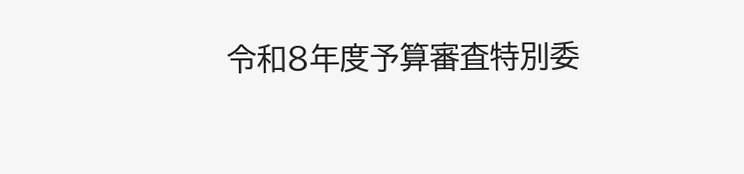令和8年度予算審査特別委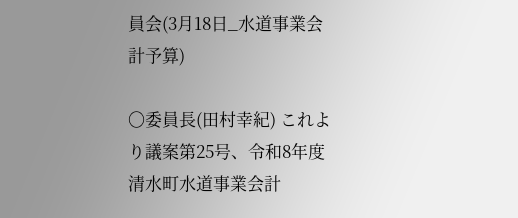員会(3月18日_水道事業会計予算)

〇委員長(田村幸紀) これより議案第25号、令和8年度清水町水道事業会計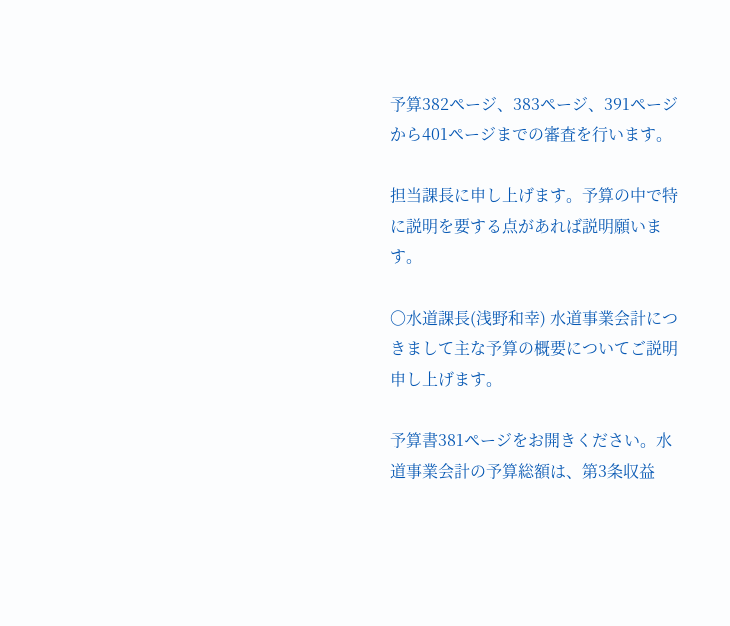予算382ページ、383ページ、391ページから401ページまでの審査を行います。

担当課長に申し上げます。予算の中で特に説明を要する点があれば説明願います。

〇水道課長(浅野和幸) 水道事業会計につきまして主な予算の概要についてご説明申し上げます。

予算書381ページをお開きください。水道事業会計の予算総額は、第3条収益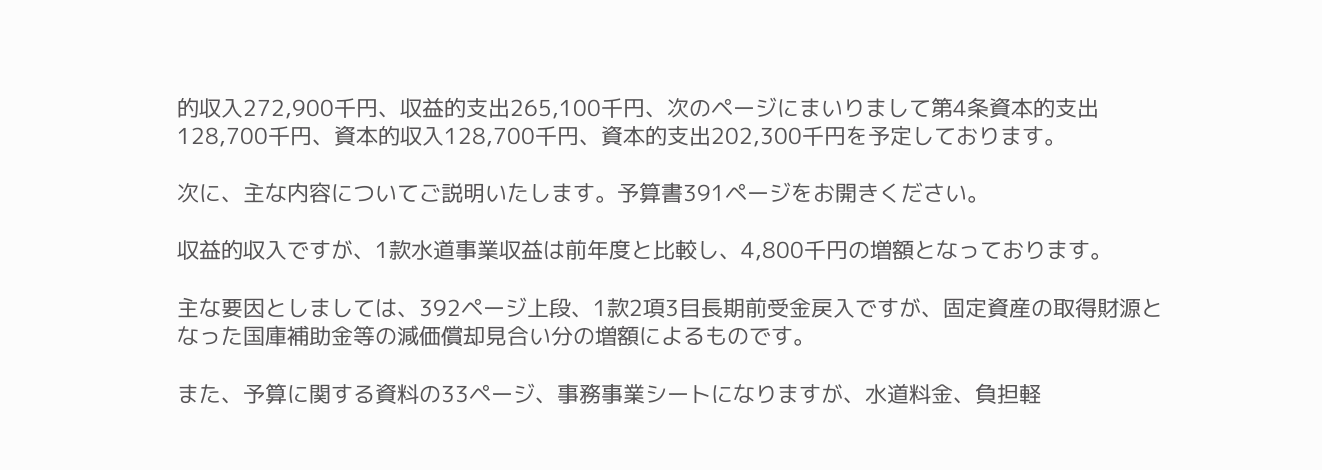的収入272,900千円、収益的支出265,100千円、次のページにまいりまして第4条資本的支出128,700千円、資本的収入128,700千円、資本的支出202,300千円を予定しております。

次に、主な内容についてご説明いたします。予算書391ページをお開きください。

収益的収入ですが、1款水道事業収益は前年度と比較し、4,800千円の増額となっております。

主な要因としましては、392ページ上段、1款2項3目長期前受金戻入ですが、固定資産の取得財源となった国庫補助金等の減価償却見合い分の増額によるものです。

また、予算に関する資料の33ページ、事務事業シートになりますが、水道料金、負担軽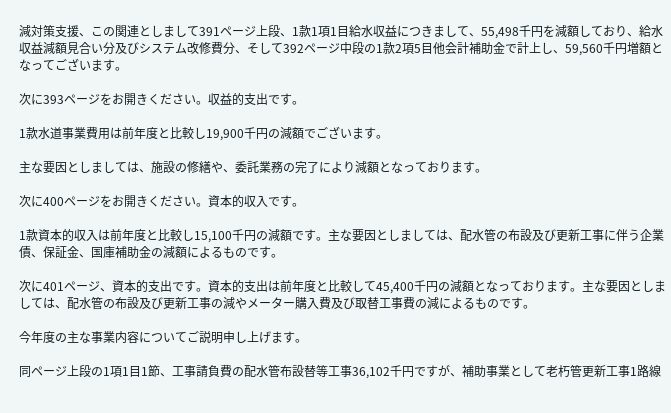減対策支援、この関連としまして391ページ上段、1款1項1目給水収益につきまして、55,498千円を減額しており、給水収益減額見合い分及びシステム改修費分、そして392ページ中段の1款2項5目他会計補助金で計上し、59,560千円増額となってございます。

次に393ページをお開きください。収益的支出です。

1款水道事業費用は前年度と比較し19,900千円の減額でございます。

主な要因としましては、施設の修繕や、委託業務の完了により減額となっております。

次に400ページをお開きください。資本的収入です。

1款資本的収入は前年度と比較し15,100千円の減額です。主な要因としましては、配水管の布設及び更新工事に伴う企業債、保証金、国庫補助金の減額によるものです。

次に401ページ、資本的支出です。資本的支出は前年度と比較して45,400千円の減額となっております。主な要因としましては、配水管の布設及び更新工事の減やメーター購入費及び取替工事費の減によるものです。

今年度の主な事業内容についてご説明申し上げます。

同ページ上段の1項1目1節、工事請負費の配水管布設替等工事36,102千円ですが、補助事業として老朽管更新工事1路線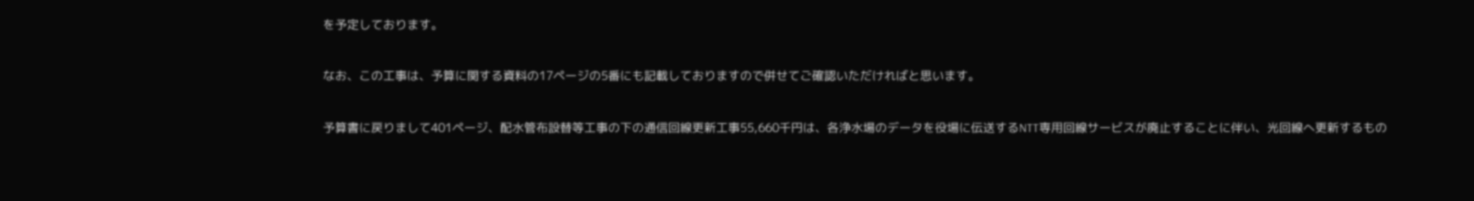を予定しております。

なお、この工事は、予算に関する資料の17ページの5番にも記載しておりますので併せてご確認いただければと思います。

予算書に戻りまして401ページ、配水管布設替等工事の下の通信回線更新工事55,660千円は、各浄水場のデータを役場に伝送するNTT専用回線サービスが廃止することに伴い、光回線へ更新するもの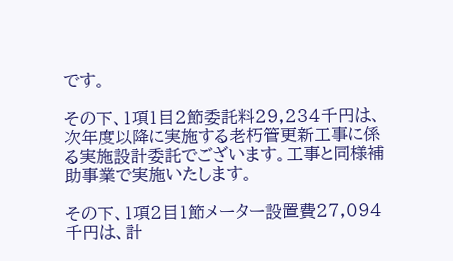です。

その下、1項1目2節委託料29,234千円は、次年度以降に実施する老朽管更新工事に係る実施設計委託でございます。工事と同様補助事業で実施いたします。

その下、1項2目1節メーター設置費27,094千円は、計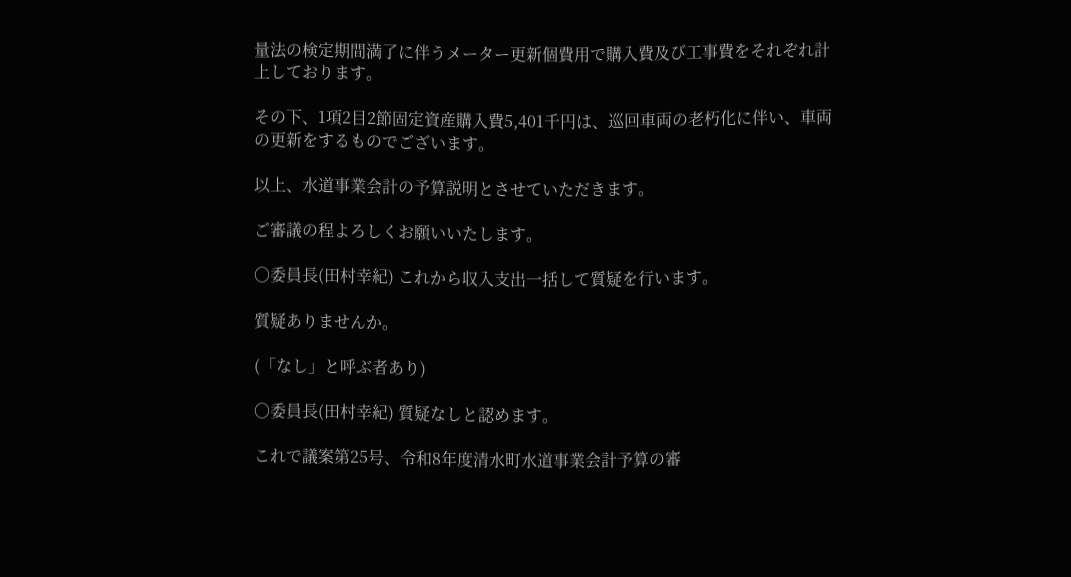量法の検定期間満了に伴うメーター更新個費用で購入費及び工事費をそれぞれ計上しております。

その下、1項2目2節固定資産購入費5,401千円は、巡回車両の老朽化に伴い、車両の更新をするものでございます。

以上、水道事業会計の予算説明とさせていただきます。

ご審議の程よろしくお願いいたします。

〇委員長(田村幸紀) これから収入支出一括して質疑を行います。

質疑ありませんか。

(「なし」と呼ぶ者あり)

〇委員長(田村幸紀) 質疑なしと認めます。

これで議案第25号、令和8年度清水町水道事業会計予算の審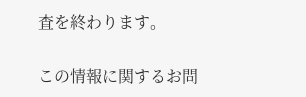査を終わります。

この情報に関するお問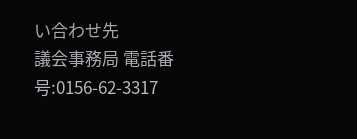い合わせ先
議会事務局 電話番号:0156-62-3317